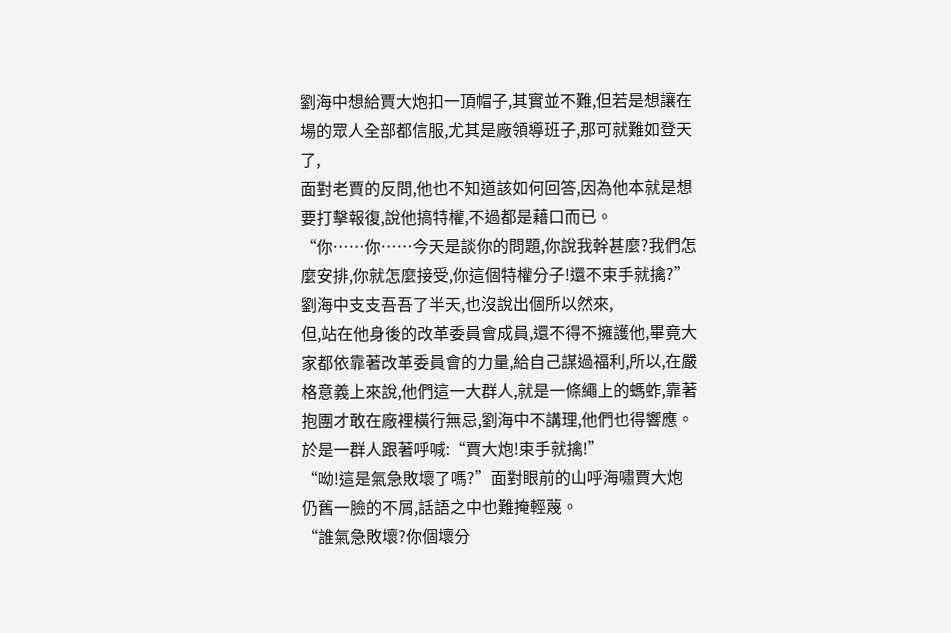劉海中想給賈大炮扣一頂帽子,其實並不難,但若是想讓在場的眾人全部都信服,尤其是廠領導班子,那可就難如登天了,
面對老賈的反問,他也不知道該如何回答,因為他本就是想要打擊報復,說他搞特權,不過都是藉口而已。
“你……你……今天是談你的問題,你說我幹甚麼?我們怎麼安排,你就怎麼接受,你這個特權分子!還不束手就擒?”
劉海中支支吾吾了半天,也沒說出個所以然來,
但,站在他身後的改革委員會成員,還不得不擁護他,畢竟大家都依靠著改革委員會的力量,給自己謀過福利,所以,在嚴格意義上來說,他們這一大群人,就是一條繩上的螞蚱,靠著抱團才敢在廠裡橫行無忌,劉海中不講理,他們也得響應。
於是一群人跟著呼喊:“賈大炮!束手就擒!”
“呦!這是氣急敗壞了嗎?”面對眼前的山呼海嘯賈大炮仍舊一臉的不屑,話語之中也難掩輕蔑。
“誰氣急敗壞?你個壞分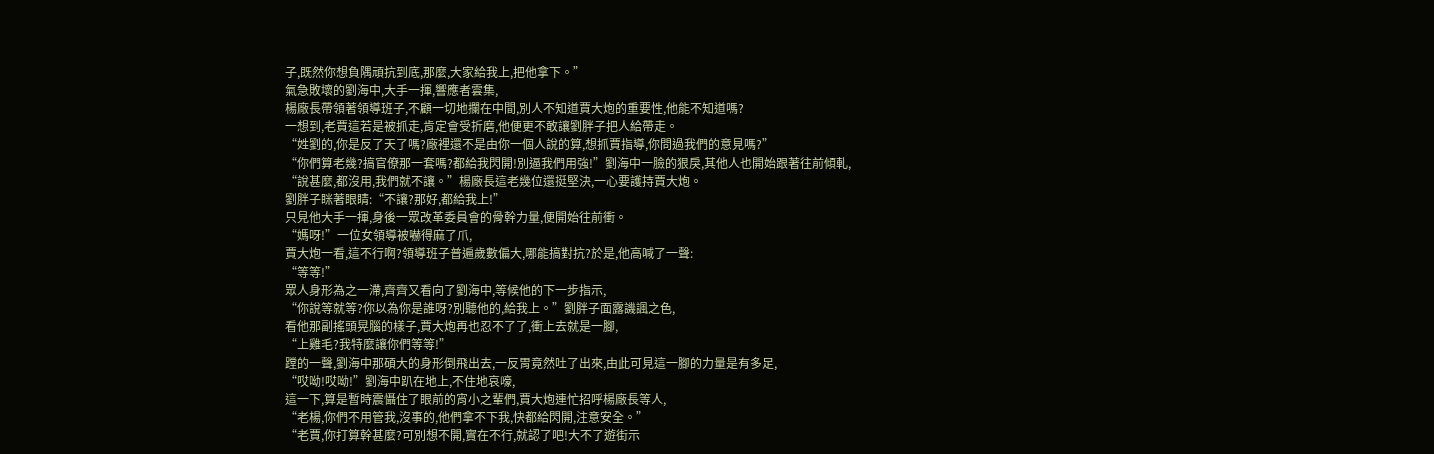子,既然你想負隅頑抗到底,那麼,大家給我上,把他拿下。”
氣急敗壞的劉海中,大手一揮,響應者雲集,
楊廠長帶領著領導班子,不顧一切地攔在中間,別人不知道賈大炮的重要性,他能不知道嗎?
一想到,老賈這若是被抓走,肯定會受折磨,他便更不敢讓劉胖子把人給帶走。
“姓劉的,你是反了天了嗎?廠裡還不是由你一個人說的算,想抓賈指導,你問過我們的意見嗎?”
“你們算老幾?搞官僚那一套嗎?都給我閃開!別逼我們用強!”劉海中一臉的狠戾,其他人也開始跟著往前傾軋,
“說甚麼,都沒用,我們就不讓。”楊廠長這老幾位還挺堅決,一心要護持賈大炮。
劉胖子眯著眼睛:“不讓?那好,都給我上!”
只見他大手一揮,身後一眾改革委員會的骨幹力量,便開始往前衝。
“媽呀!”一位女領導被嚇得麻了爪,
賈大炮一看,這不行啊?領導班子普遍歲數偏大,哪能搞對抗?於是,他高喊了一聲:
“等等!”
眾人身形為之一滯,齊齊又看向了劉海中,等候他的下一步指示,
“你說等就等?你以為你是誰呀?別聽他的,給我上。”劉胖子面露譏諷之色,
看他那副搖頭晃腦的樣子,賈大炮再也忍不了了,衝上去就是一腳,
“上雞毛?我特麼讓你們等等!”
蹚的一聲,劉海中那碩大的身形倒飛出去,一反胃竟然吐了出來,由此可見這一腳的力量是有多足,
“哎呦!哎呦!”劉海中趴在地上,不住地哀嚎,
這一下,算是暫時震懾住了眼前的宵小之輩們,賈大炮連忙招呼楊廠長等人,
“老楊,你們不用管我,沒事的,他們拿不下我,快都給閃開,注意安全。”
“老賈,你打算幹甚麼?可別想不開,實在不行,就認了吧!大不了遊街示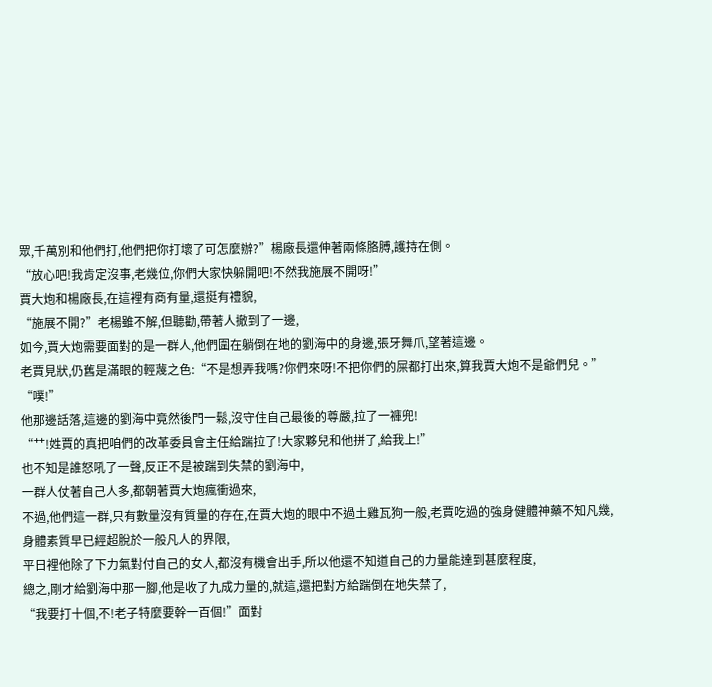眾,千萬別和他們打,他們把你打壞了可怎麼辦?”楊廠長還伸著兩條胳膊,護持在側。
“放心吧!我肯定沒事,老幾位,你們大家快躲開吧!不然我施展不開呀!”
賈大炮和楊廠長,在這裡有商有量,還挺有禮貌,
“施展不開?”老楊雖不解,但聽勸,帶著人撤到了一邊,
如今,賈大炮需要面對的是一群人,他們圍在躺倒在地的劉海中的身邊,張牙舞爪,望著這邊。
老賈見狀,仍舊是滿眼的輕蔑之色:“不是想弄我嗎?你們來呀!不把你們的屎都打出來,算我賈大炮不是爺們兒。”
“噗!”
他那邊話落,這邊的劉海中竟然後門一鬆,沒守住自己最後的尊嚴,拉了一褲兜!
“艹!姓賈的真把咱們的改革委員會主任給踹拉了!大家夥兒和他拼了,給我上!”
也不知是誰怒吼了一聲,反正不是被踹到失禁的劉海中,
一群人仗著自己人多,都朝著賈大炮瘋衝過來,
不過,他們這一群,只有數量沒有質量的存在,在賈大炮的眼中不過土雞瓦狗一般,老賈吃過的強身健體神藥不知凡幾,身體素質早已經超脫於一般凡人的界限,
平日裡他除了下力氣對付自己的女人,都沒有機會出手,所以他還不知道自己的力量能達到甚麼程度,
總之,剛才給劉海中那一腳,他是收了九成力量的,就這,還把對方給踹倒在地失禁了,
“我要打十個,不!老子特麼要幹一百個!”面對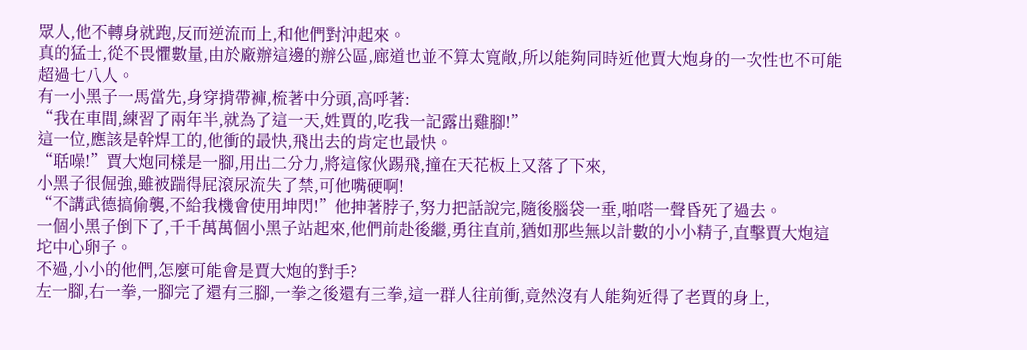眾人,他不轉身就跑,反而逆流而上,和他們對沖起來。
真的猛士,從不畏懼數量,由於廠辦這邊的辦公區,廊道也並不算太寬敞,所以能夠同時近他賈大炮身的一次性也不可能超過七八人。
有一小黑子一馬當先,身穿揹帶褲,梳著中分頭,高呼著:
“我在車間,練習了兩年半,就為了這一天,姓賈的,吃我一記露出雞腳!”
這一位,應該是幹焊工的,他衝的最快,飛出去的肯定也最快。
“聒噪!”賈大炮同樣是一腳,用出二分力,將這傢伙踢飛,撞在天花板上又落了下來,
小黑子很倔強,雖被踹得屁滾尿流失了禁,可他嘴硬啊!
“不講武德搞偷襲,不給我機會使用坤閃!”他抻著脖子,努力把話說完,隨後腦袋一垂,啪嗒一聲昏死了過去。
一個小黑子倒下了,千千萬萬個小黑子站起來,他們前赴後繼,勇往直前,猶如那些無以計數的小小精子,直擊賈大炮這坨中心卵子。
不過,小小的他們,怎麼可能會是賈大炮的對手?
左一腳,右一拳,一腳完了還有三腳,一拳之後還有三拳,這一群人往前衝,竟然沒有人能夠近得了老賈的身上,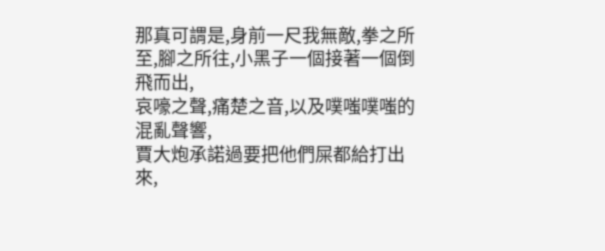那真可謂是,身前一尺我無敵,拳之所至,腳之所往,小黑子一個接著一個倒飛而出,
哀嚎之聲,痛楚之音,以及噗嗤噗嗤的混亂聲響,
賈大炮承諾過要把他們屎都給打出來,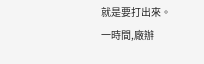就是要打出來。
一時間,廠辦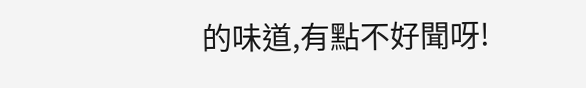的味道,有點不好聞呀!